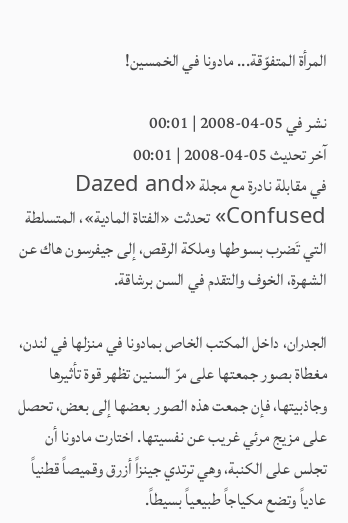المرأة المتفوّقة... مادونا في الخمسين!

نشر في 05-04-2008 | 00:01
آخر تحديث 05-04-2008 | 00:01
في مقابلة نادرة مع مجلة «Dazed and Confused» تحدثت «الفتاة المادية»، المتسلطة التي تَضرب بسوطها وملكة الرقص، إلى جيفرسون هاك عن الشهرة، الخوف والتقدم في السن برشاقة.

الجدران، داخل المكتب الخاص بمادونا في منزلها في لندن، مغطاة بصور جمعتها على مرّ السنين تظهر قوة تأثيرها وجاذبيتها، فإن جمعت هذه الصور بعضها إلى بعض، تحصل على مزيج مرئي غريب عن نفسيتها. اختارت مادونا أن تجلس على الكنبة، وهي ترتدي جينزاً أزرق وقميصاً قطنياً عادياً وتضع مكياجاً طبيعياً بسيطاً.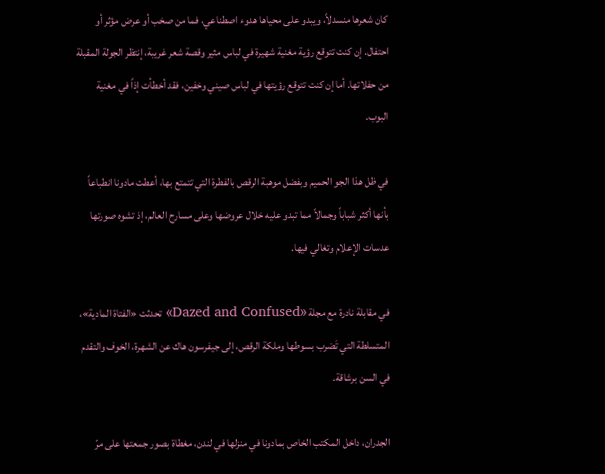كان شعرها منسدلاً، ويبدو على محياها هدوء اصطناعي، فما من صخب أو عرض مؤثر أو احتفال. إن كنت تتوقع رؤية مغنية شهيرة في لباس مثير وقصة شعر غريبة، إنتظر الجولة المقبلة من حفلاتها. أما إن كنت تتوقع رؤيتها في لباس صيني وخفين، فقد أخطأت إذاً في مغنية البوب.

في ظل هذا الجو الحميم وبفضل موهبة الرقص بالفطرة التي تتمتع بها، أعطت مادونا انطباعاً بأنها أكثر شباباً وجمالاً مما تبدو عليه خلال عروضها وعلى مسارح العالم، إذ تشوه صورتها عدسات الإعلام وتغالي فيها.

في مقابلة نادرة مع مجلة «Dazed and Confused» تحدثت «الفتاة المادية»، المتسلطة التي تَضرب بسوطها وملكة الرقص، إلى جيفرسون هاك عن الشهرة، الخوف والتقدم في السن برشاقة.

الجدران، داخل المكتب الخاص بمادونا في منزلها في لندن، مغطاة بصور جمعتها على مرّ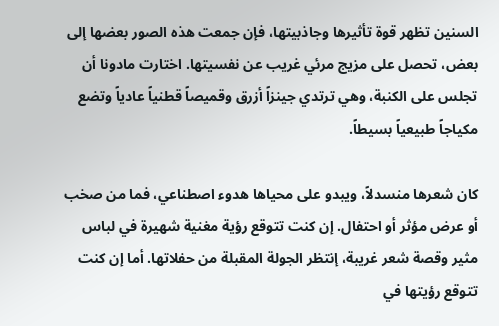السنين تظهر قوة تأثيرها وجاذبيتها، فإن جمعت هذه الصور بعضها إلى بعض، تحصل على مزيج مرئي غريب عن نفسيتها. اختارت مادونا أن تجلس على الكنبة، وهي ترتدي جينزاً أزرق وقميصاً قطنياً عادياً وتضع مكياجاً طبيعياً بسيطاً.

كان شعرها منسدلاً، ويبدو على محياها هدوء اصطناعي، فما من صخب أو عرض مؤثر أو احتفال. إن كنت تتوقع رؤية مغنية شهيرة في لباس مثير وقصة شعر غريبة، إنتظر الجولة المقبلة من حفلاتها. أما إن كنت تتوقع رؤيتها في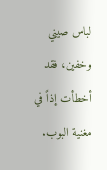لباس صيني وخفين، فقد أخطأت إذاً في مغنية البوب.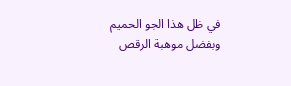في ظل هذا الجو الحميم وبفضل موهبة الرقص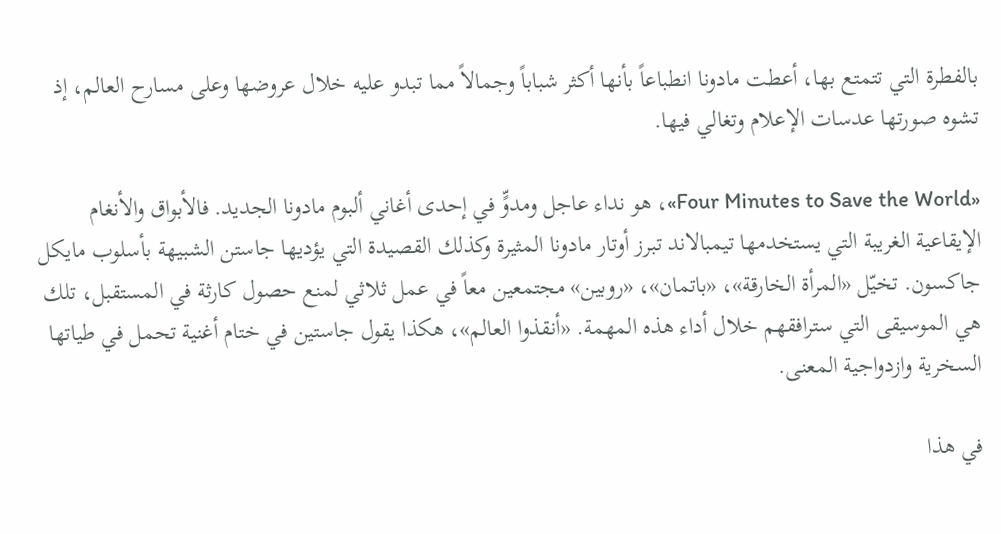بالفطرة التي تتمتع بها، أعطت مادونا انطباعاً بأنها أكثر شباباً وجمالاً مما تبدو عليه خلال عروضها وعلى مسارح العالم، إذ تشوه صورتها عدسات الإعلام وتغالي فيها.

«Four Minutes to Save the World»، هو نداء عاجل ومدوٍّ في إحدى أغاني ألبوم مادونا الجديد. فالأبواق والأنغام الإيقاعية الغريبة التي يستخدمها تيمبالاند تبرز أوتار مادونا المثيرة وكذلك القصيدة التي يؤديها جاستن الشبيهة بأسلوب مايكل جاكسون. تخيّل «المرأة الخارقة»، «باتمان»، «روبين» مجتمعين معاً في عمل ثلاثي لمنع حصول كارثة في المستقبل، تلك هي الموسيقى التي سترافقهم خلال أداء هذه المهمة. «أنقذوا العالم»، هكذا يقول جاستين في ختام أغنية تحمل في طياتها السخرية وازدواجية المعنى.

في هذا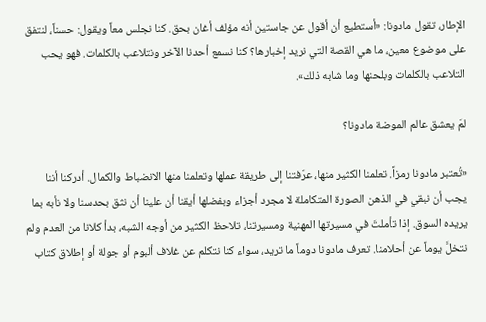الإطار، تقول مادونا: «أستطيع أن أقول عن جاستين أنه مؤلف أغان بحق. كنا نجلس معاً ويقول: حسناً، لنتفق على موضوع معين، ما هي القصة التي نريد إخبارها؟ كنا نسمع أحدنا الآخر ونتلاعب بالكلمات. فهو يحب التلاعب بالكلمات وبلحنها وما شابه ذلك».

لمَ يعشق عالم الموضة مادونا؟

«تُعتبر مادونا رمزاً. تعلمنا الكثير منها، عرّفتنا إلى طريقة عملها وتعلمنا منها الانضباط والكمال. أدركنا أننا يجب أن نبقي في الذهن الصورة المتكاملة لا مجرد أجزاء وبفضلها أيقنا أن علينا أن نثق بحدسنا ولا نأبه بما يريده السوق. إذا تأملتَ في مسيرتها المهنية ومسيرتنا، تلاحظ الكثير من أوجه الشبه، بدأ كلانا من العدم ولم نتخلَّ يوماً عن أحلامنا. تعرف مادونا دوماً ما تريد، سواء كنا نتكلم عن غلاف ألبوم أو جولة أو إطلاق كتاب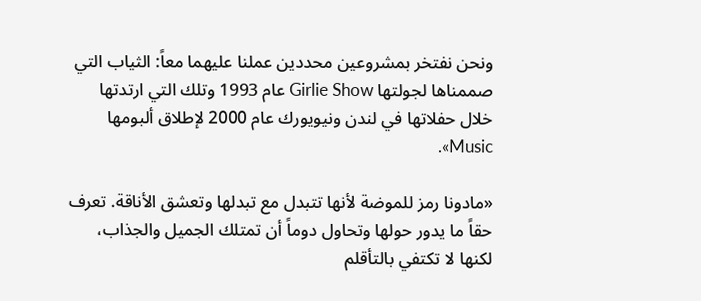ونحن نفتخر بمشروعين محددين عملنا عليهما معاً: الثياب التي صممناها لجولتها Girlie Show عام 1993 وتلك التي ارتدتها خلال حفلاتها في لندن ونيويورك عام 2000 لإطلاق ألبومها  Music».

«مادونا رمز للموضة لأنها تتبدل مع تبدلها وتعشق الأناقة. تعرف حقاً ما يدور حولها وتحاول دوماً أن تمتلك الجميل والجذاب، لكنها لا تكتفي بالتأقلم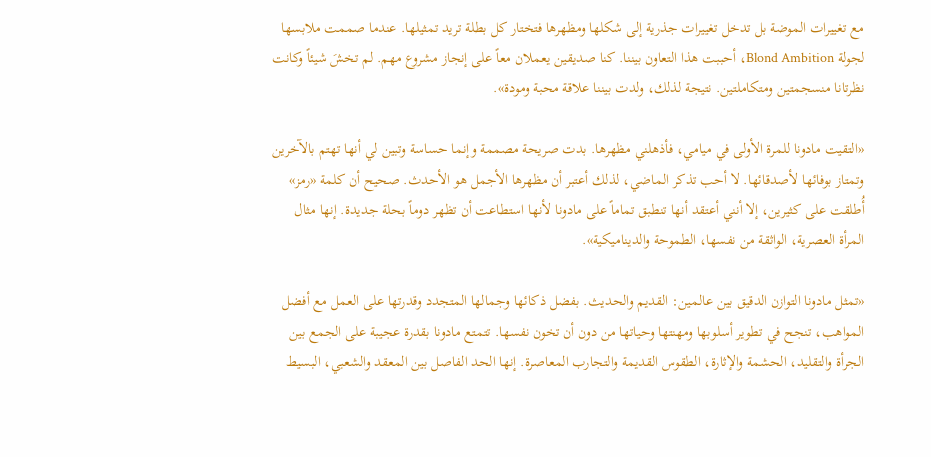مع تغييرات الموضة بل تدخل تغييرات جذرية إلى شكلها ومظهرها فتختار كل بطلة تريد تمثيلها. عندما صممت ملابسها لجولة Blond Ambition، أحببت هذا التعاون بيننا. كنا صديقين يعملان معاً على إنجاز مشروع مهم. لم تخشَ شيئاً وكانت نظرتانا منسجمتين ومتكاملتين. نتيجة لذلك، ولدت بيننا علاقة محبة ومودة».

«التقيت مادونا للمرة الأولى في ميامي، فأذهلني مظهرها. بدت صريحة مصممة وإنما حساسة وتبين لي أنها تهتم بالآخرين وتمتاز بوفائها لأصدقائها. لا أحب تذكر الماضي، لذلك أعتبر أن مظهرها الأجمل هو الأحدث. صحيح أن كلمة «رمز» أُطلقت على كثيرين، إلا أنني أعتقد أنها تنطبق تماماً على مادونا لأنها استطاعت أن تظهر دوماً بحلة جديدة. إنها مثال المرأة العصرية، الواثقة من نفسها، الطموحة والديناميكية».

«تمثل مادونا التوازن الدقيق بين عالمين: القديم والحديث. بفضل ذكائها وجمالها المتجدد وقدرتها على العمل مع أفضل المواهب، تنجح في تطوير أسلوبها ومهنتها وحياتها من دون أن تخون نفسها. تتمتع مادونا بقدرة عجيبة على الجمع بين الجرأة والتقليد، الحشمة والإثارة، الطقوس القديمة والتجارب المعاصرة. إنها الحد الفاصل بين المعقد والشعبي، البسيط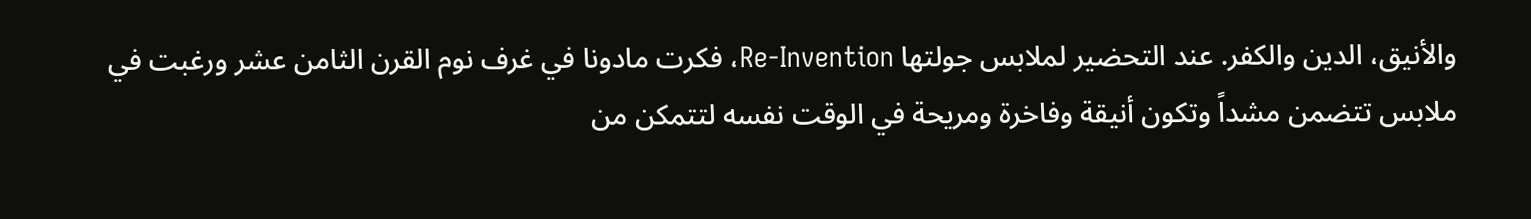والأنيق، الدين والكفر. عند التحضير لملابس جولتها Re-Invention، فكرت مادونا في غرف نوم القرن الثامن عشر ورغبت في ملابس تتضمن مشداً وتكون أنيقة وفاخرة ومريحة في الوقت نفسه لتتمكن من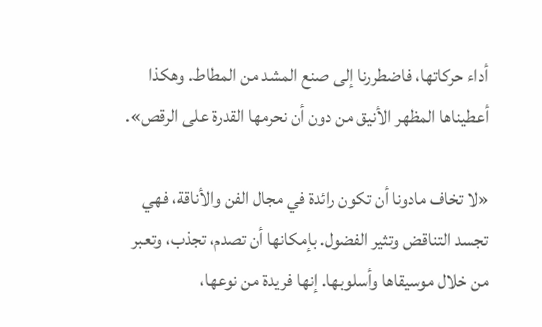أداء حركاتها، فاضطررنا إلى صنع المشد من المطاط. وهكذا أعطيناها المظهر الأنيق من دون أن نحرمها القدرة على الرقص».

«لا تخاف مادونا أن تكون رائدة في مجال الفن والأناقة، فهي تجسد التناقض وتثير الفضول. بإمكانها أن تصدم، تجذب، وتعبر من خلال موسيقاها وأسلوبها. إنها فريدة من نوعها،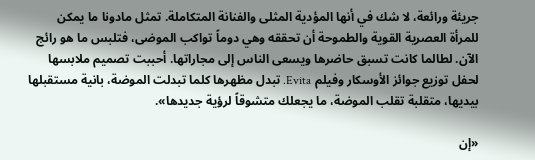جريئة ورائعة، لا شك في أنها المؤدية المثلى والفنانة المتكاملة. تمثل مادونا ما يمكن للمرأة العصرية القوية والطموحة أن تحققه وهي دوماً تواكب الموضى، فتلبس ما هو رائج الآن. لطالما كانت تسبق حاضرها ويسعى الناس إلى مجاراتها. أحببت تصميم ملابسها لحفل توزيع جوائز الأوسكار وفيلم Evita. تبدل مظهرها كلما تبدلت الموضة، بانية مستقبلها بيديها، متقلبة تقلب الموضة، ما يجعلك متشوقاً لرؤية جديدها».

«إن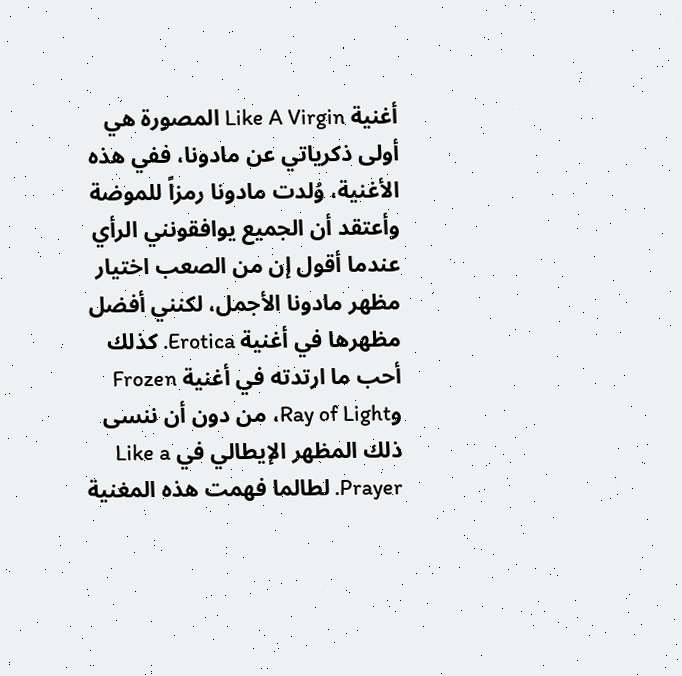أغنية Like A Virgin المصورة هي أولى ذكرياتي عن مادونا، ففي هذه الأغنية، وُلدت مادونا رمزاً للموضة وأعتقد أن الجميع يوافقونني الرأي عندما أقول إن من الصعب اختيار مظهر مادونا الأجمل، لكنني أفضل مظهرها في أغنية Erotica. كذلك أحب ما ارتدته في أغنية Frozen وRay of Light، من دون أن ننسى ذلك المظهر الإيطالي في Like a Prayer. لطالما فهمت هذه المغنية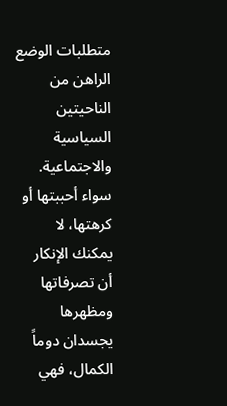متطلبات الوضع الراهن من الناحيتين السياسية والاجتماعية. سواء أحببتها أو كرهتها، لا يمكنك الإنكار أن تصرفاتها ومظهرها يجسدان دوماً الكمال، فهي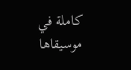كاملة في موسيقاها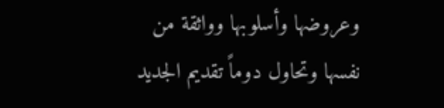وعروضها وأسلوبها وواثقة من نفسها وتحاول دوماً تقديم الجديد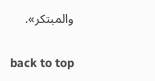والمبتكر».

back to top